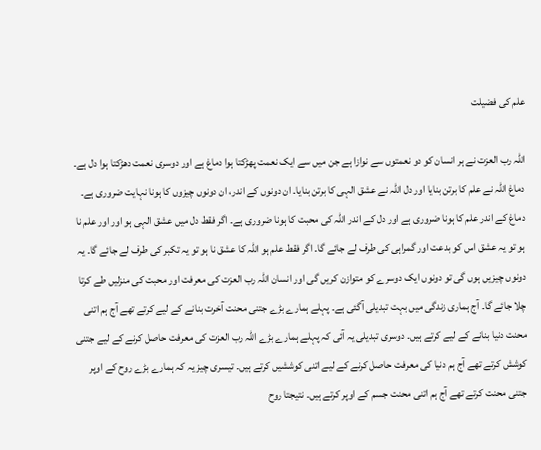علم کی فضیلت

اللہ رب العزت نے ہر انسان کو دو نعمتوں سے نوازا ہے جن میں سے ایک نعمت پھڑکتا ہوا دماغ ہے اور دوسری نعمت دھڑکتا ہوا دل ہے۔ دماغ اللہ نے علم کا برتن بنایا اور دل اللہ نے عشق الہی کا برتن بنایا۔ ان دونوں کے اندر، ان دونوں چیزوں کا ہونا نہایت ضروری ہے۔ دماغ کے اندر علم کا ہونا ضروری ہے اور دل کے اندر اللہ کی محبت کا ہونا ضروری ہے۔ اگر فقط دل میں عشق الہی ہو اور اور علم نا ہو تو یہ عشق اس کو بدعت اور گمراہی کی طرف لے جائے گا۔ اگر فقط علم ہو اللہ کا عشق نا ہو تو یہ تکبر کی طرف لے جائے گا۔ یہ دونوں چیزیں ہوں گی تو دونوں ایک دوسرے کو متوازن کریں گی اور انسان اللہ رب العزت کی معرفت اور محبت کی منزلیں طے کرتا چلا جائے گا۔ آج ہماری زندگی میں بہت تبدیلی آگئی ہے۔ پہلے ہمارے بڑے جتنی محنت آخرت بنانے کے لیے کرتے تھے آج ہم اتنی محنت دنیا بنانے کے لیے کرتے ہیں۔ دوسری تبدیلی یہ آئی کہ پہلے ہمارے بڑے اللہ رب العزت کی معرفت حاصل کرنے کے لیے جتنی کوشش کرتے تھے آج ہم دنیا کی معرفت حاصل کرنے کے لیے اتنی کوششیں کرتے ہیں۔ تیسری چیز یہ کہ ہمارے بڑے روح کے اوپر جتنی محنت کرتے تھے آج ہم اتنی محنت جسم کے اوپر کرتے ہیں۔ نتیجتا روح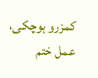کمزرو ہوچکی، عمل ختم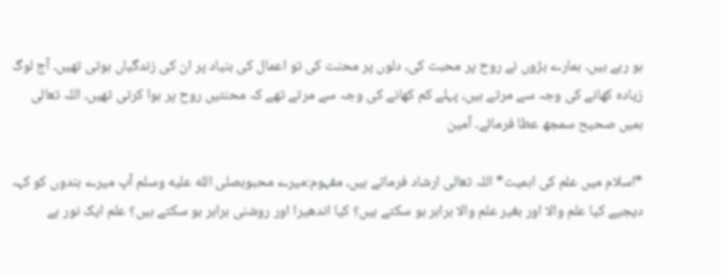ہو رہے ہیں۔ ہمارے بڑوں نے روح پر محبت کی، دلوں پر محنت کی تو اعمال کی بنیاد پر ان کی زندگیاں ہوتی تھیں۔ آج لوگ زیادہ کھانے کی وجہ سے مرتے ہیں، پہلے کم کھانے کی وجہ سے مرتے تھے کہ محنتیں روح پر ہوا کرتی تھیں۔ اللہ تعالی ہمیں صحیح سمجھ عطا فرمائے۔ آمین

*اسلام میں علم کی اہمیت* اللہ تعالی ارشاد فرماتے ہیں، مفہوم:میرے محبوبصلى الله عليه وسلم آپ میرے بندوں کو کہہ دیجیے کیا علم والا اور بغیر علم والا برابر ہو سکتے ہیں؟ کیا اندھیرا اور روشنی برابر ہو سکتے ہیں؟ علم ایک نور ہے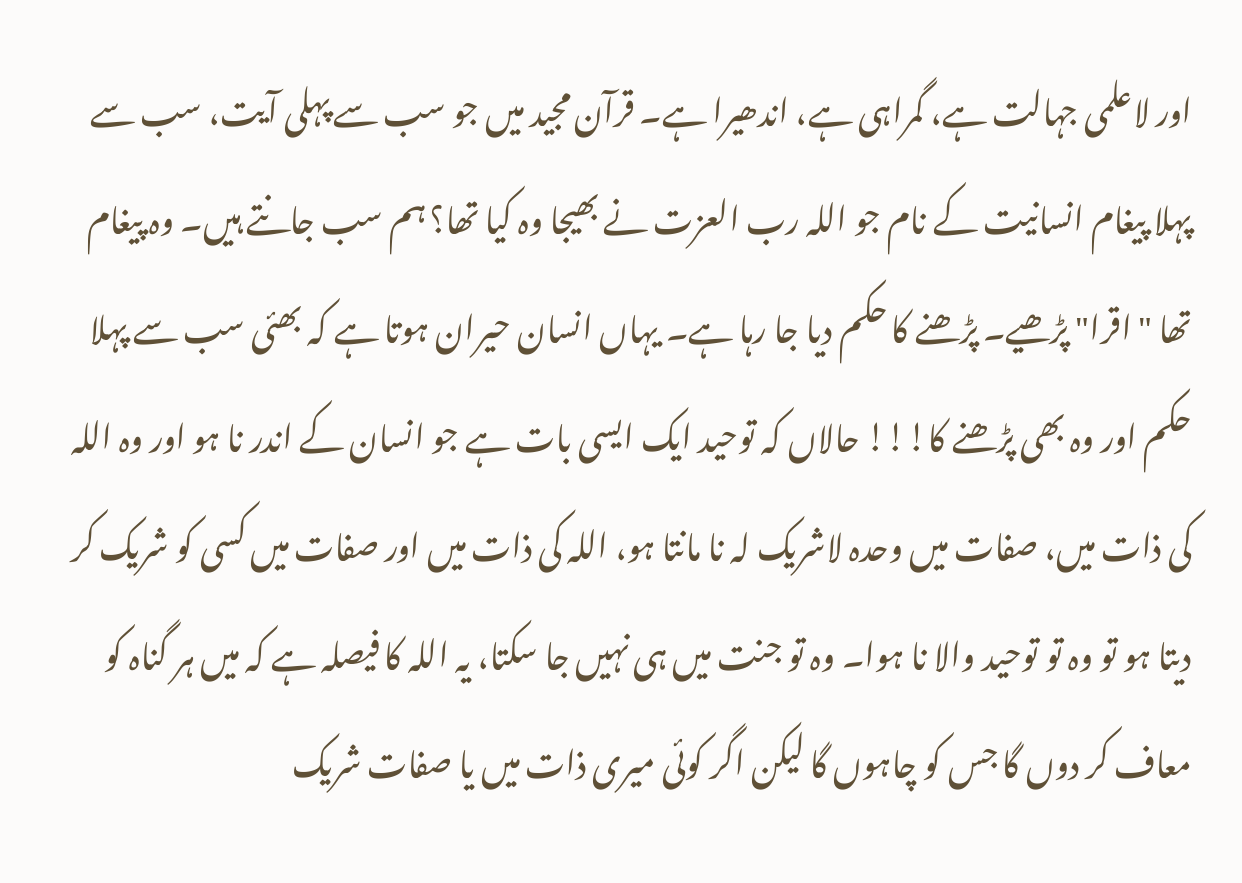اور لاعلمی جہالت ہے، گمراہی ہے، اندھیرا ہے۔ قرآن مجید میں جو سب سے پہلی آیت، سب سے پہلا پیغام انسانیت کے نام جو اللہ رب العزت نے بھیجا وہ کیا تھا؟ ہم سب جانتے ہیں۔ وہ پیغام تھا " اقرا" پڑھیے۔ پڑھنے کا حکم دیا جا رہا ہے۔ یہاں انسان حیران ہوتا ہے کہ بھئی سب سے پہلا حکم اور وہ بھی پڑھنے کا!!! حالاں کہ توحید ایک ایسی بات ہے جو انسان کے اندر نا ہو اور وہ اللہ کی ذات میں، صفات میں وحدہ لاشریک لہ نا مانتا ہو، اللہ کی ذات میں اور صفات میں کسی کو شریک کر دیتا ہو تو وہ تو توحید والا نا ہوا۔ وہ تو جنت میں ہی نہیں جا سکتا، یہ اللہ کا فیصلہ ہے کہ میں ہر گناہ کو معاف کر دوں گا جس کو چاہوں گا لیکن اگر کوئی میری ذات میں یا صفات شریک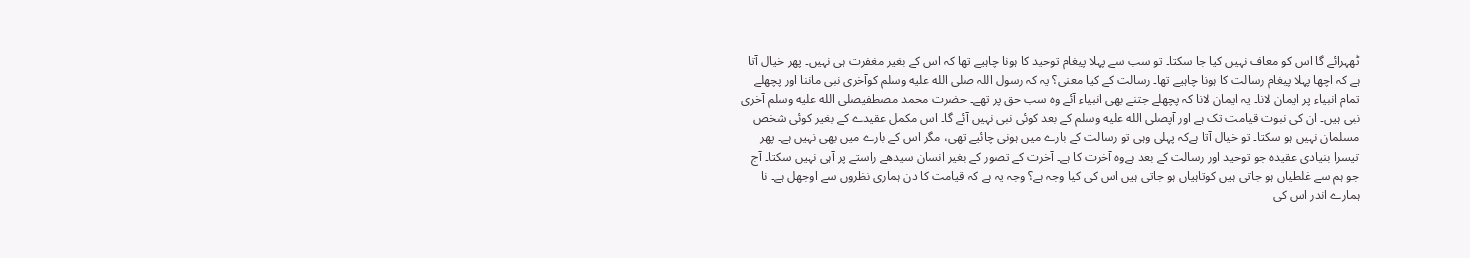ٹھہرائے گا اس کو معاف نہیں کیا جا سکتا۔ تو سب سے پہلا پیغام توحید کا ہونا چاہیے تھا کہ اس کے بغیر مغفرت ہی نہیں۔ پھر خیال آتا ہے کہ اچھا پہلا پیغام رسالت کا ہونا چاہیے تھا۔ رسالت کے کیا معنی؟ یہ کہ رسول اللہ صلى الله عليه وسلم کوآخری نبی ماننا اور پچھلے تمام انبیاء پر ایمان لانا۔ یہ ایمان لانا کہ پچھلے جتنے بھی انبیاء آئے وہ سب حق پر تھے۔ حضرت محمد مصطفیصلى الله عليه وسلم آخری نبی ہیں۔ ان کی نبوت قیامت تک ہے اور آپصلى الله عليه وسلم کے بعد کوئی نبی نہیں آئے گا۔ اس مکمل عقیدے کے بغیر کوئی شخص مسلمان نہیں ہو سکتا۔ تو خیال آتا ہےکہ پہلی وہی تو رسالت کے بارے میں ہونی چائیے تھی، مگر اس کے بارے میں بھی نہیں ہے۔ پھر تیسرا بنیادی عقیدہ جو توحید اور رسالت کے بعد ہےوہ آخرت کا ہے۔ آخرت کے تصور کے بغیر انسان سیدھے راستے پر آہی نہیں سکتا۔ آج جو ہم سے غلطیاں ہو جاتی ہیں کوتاہیاں ہو جاتی ہیں اس کی کیا وجہ ہے؟ وجہ یہ ہے کہ قیامت کا دن ہماری نظروں سے اوجھل ہے۔ نا ہمارے اندر اس کی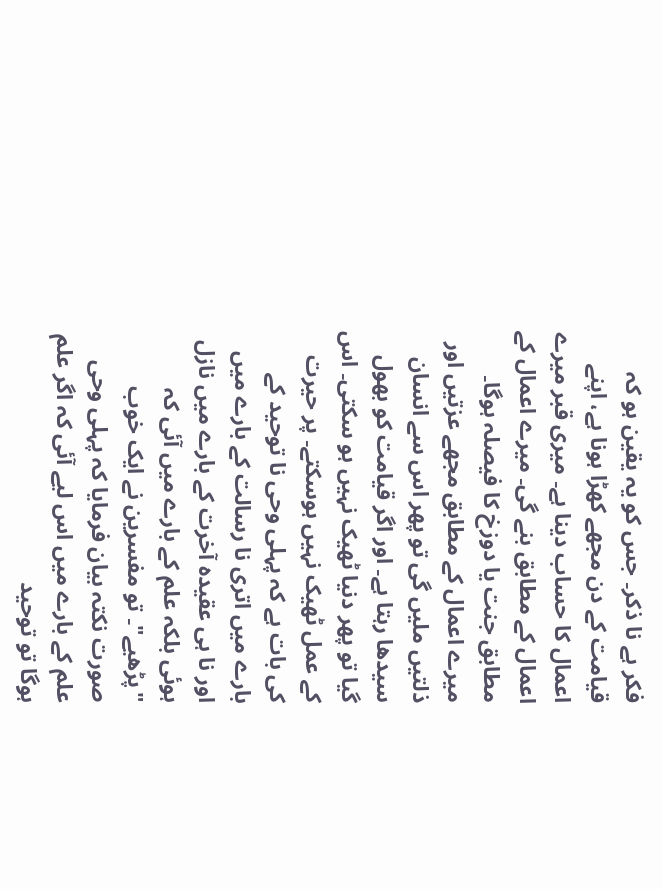فکر ہے نا ذکر۔ جس کو یہ یقین ہو کہ قیامت کے دن مجھے کھڑا ہونا ہے، اپنے اعمال کا حساب دینا ہے۔ میری قبر میرے اعمال کے مطابق بنے گی۔ میرے اعمال کے مطابق جنت یا دوزخ کا فیصلہ ہوگا۔ میرے اعمال کے مطابق مجھے عزتیں اور ذلتیں ملیں گی تو پھر اس سے انسان سیدھا رہتا ہے۔ اور اگر قیامت کو بھول گیا تو پھر دنیا ٹھیک نہیں ہو سکتی۔ اس کے عمل ٹھیک نہیں ہوسکتے۔ پر حیرت کی بات ہے کہ پہلی وحی نا توحید کے بارے میں اتری نا رسالت کے بارے میں اور نا ہی عقیدہ آخرت کے بارے میں نازل ہوئی بلکہ علم کے بارے میں آئی کہ "پڑھیے"۔ تو مفسرین نے ایک خوب صورت نکتہ بیان فرمایا کہ پہلی وحی علم کے بارے میں اس لیے آئی کہ اگر علم ہوگا تو توحید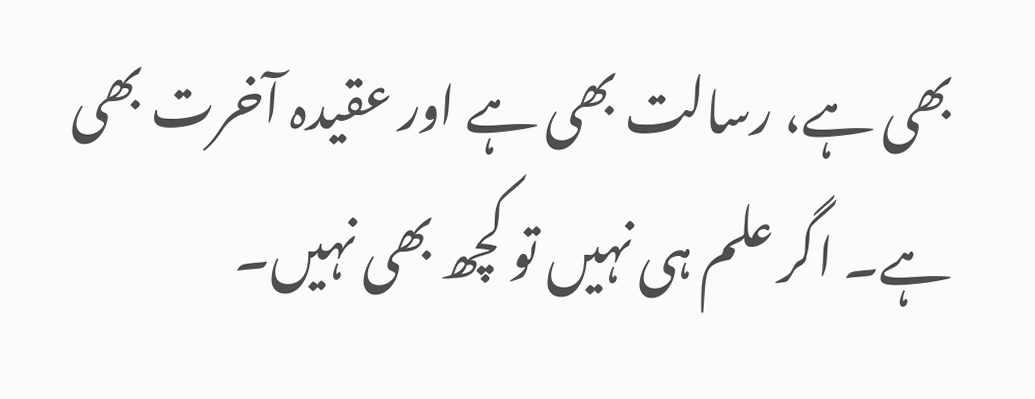بھی ہے، رسالت بھی ہے اور عقیدہ آخرت بھی ہے۔ اگر علم ہی نہیں تو کچھ بھی نہیں۔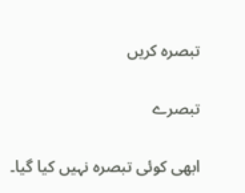تبصرہ کریں

تبصرے

ابھی کوئی تبصرہ نہیں کیا گیا۔